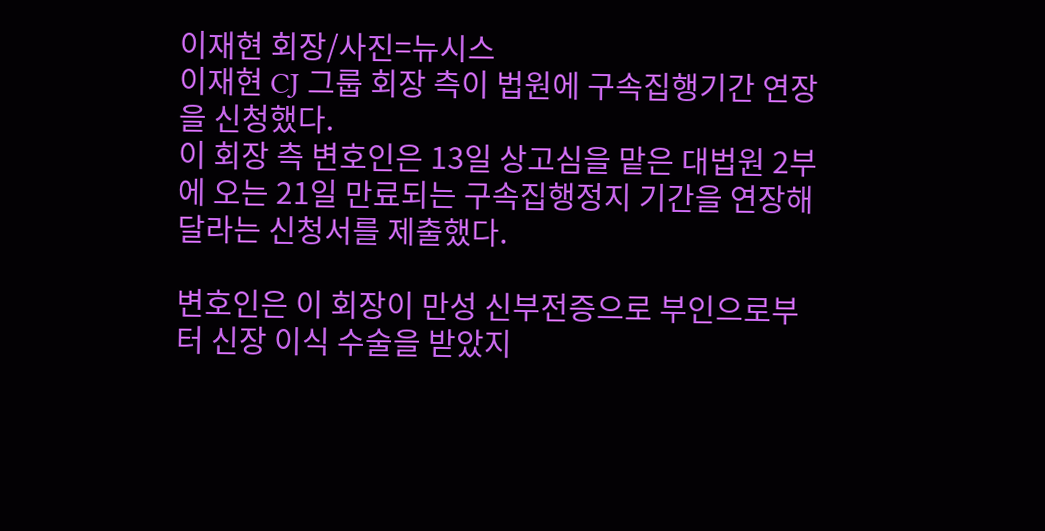이재현 회장/사진=뉴시스
이재현 CJ 그룹 회장 측이 법원에 구속집행기간 연장을 신청했다.
이 회장 측 변호인은 13일 상고심을 맡은 대법원 2부에 오는 21일 만료되는 구속집행정지 기간을 연장해달라는 신청서를 제출했다.

변호인은 이 회장이 만성 신부전증으로 부인으로부터 신장 이식 수술을 받았지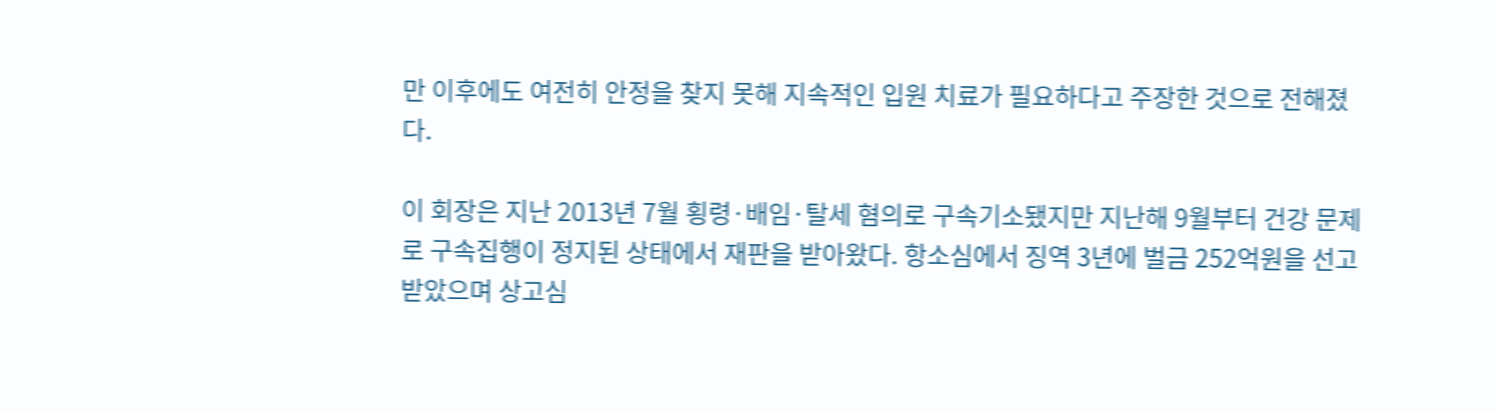만 이후에도 여전히 안정을 찾지 못해 지속적인 입원 치료가 필요하다고 주장한 것으로 전해졌다.

이 회장은 지난 2013년 7월 횡령·배임·탈세 혐의로 구속기소됐지만 지난해 9월부터 건강 문제로 구속집행이 정지된 상태에서 재판을 받아왔다. 항소심에서 징역 3년에 벌금 252억원을 선고받았으며 상고심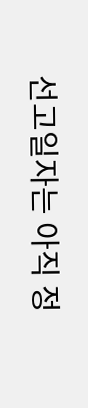선고일자는 아직 정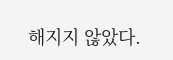해지지 않았다.